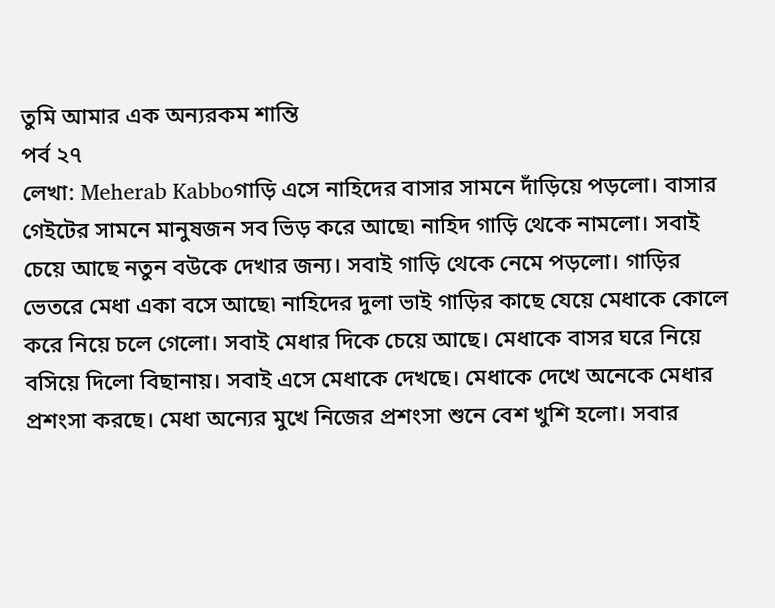তুমি আমার এক অন্যরকম শান্তি
পর্ব ২৭
লেখা: Meherab Kabboগাড়ি এসে নাহিদের বাসার সামনে দাঁড়িয়ে পড়লো। বাসার গেইটের সামনে মানুষজন সব ভিড় করে আছে৷ নাহিদ গাড়ি থেকে নামলো। সবাই চেয়ে আছে নতুন বউকে দেখার জন্য। সবাই গাড়ি থেকে নেমে পড়লো। গাড়ির ভেতরে মেধা একা বসে আছে৷ নাহিদের দুলা ভাই গাড়ির কাছে যেয়ে মেধাকে কোলে করে নিয়ে চলে গেলো। সবাই মেধার দিকে চেয়ে আছে। মেধাকে বাসর ঘরে নিয়ে বসিয়ে দিলো বিছানায়। সবাই এসে মেধাকে দেখছে। মেধাকে দেখে অনেকে মেধার প্রশংসা করছে। মেধা অন্যের মুখে নিজের প্রশংসা শুনে বেশ খুশি হলো। সবার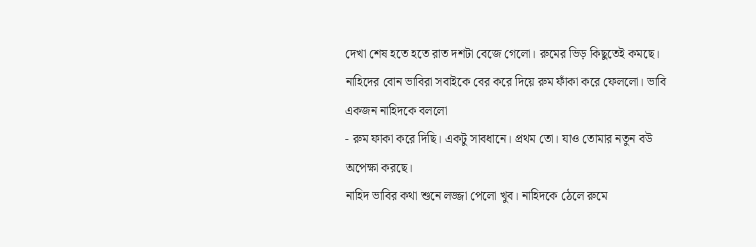দেখা শেষ হতে হতে রাত দশটা বেজে গেলো। রুমের ভিড় কিছুতেই কমছে। নাহিদের বোন ভাবিরা সবাইকে বের করে দিয়ে রুম ফাঁকা করে ফেললো। ভাবি একজন নাহিদকে বললো
- রুম ফাকা করে দিছি। একটু সাবধানে। প্রথম তো। যাও তোমার নতুন বউ অপেক্ষা করছে।
নাহিদ ভাবির কথা শুনে লজ্জা পেলো খুব। নাহিদকে ঠেলে রুমে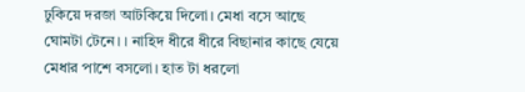ঢুকিয়ে দরজা আটকিয়ে দিলো। মেধা বসে আছে ঘোমটা টেনে। । নাহিদ ধীরে ধীরে বিছানার কাছে যেয়ে মেধার পাশে বসলো। হাত টা ধরলো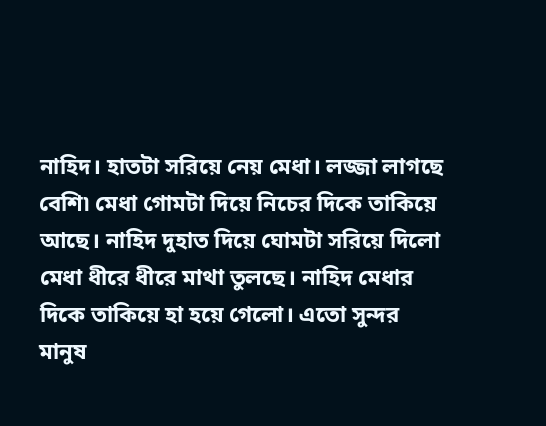নাহিদ। হাতটা সরিয়ে নেয় মেধা। লজ্জা লাগছে বেশি৷ মেধা গোমটা দিয়ে নিচের দিকে তাকিয়ে আছে। নাহিদ দুহাত দিয়ে ঘোমটা সরিয়ে দিলো মেধা ধীরে ধীরে মাথা তুলছে। নাহিদ মেধার দিকে তাকিয়ে হা হয়ে গেলো। এতো সুন্দর মানুষ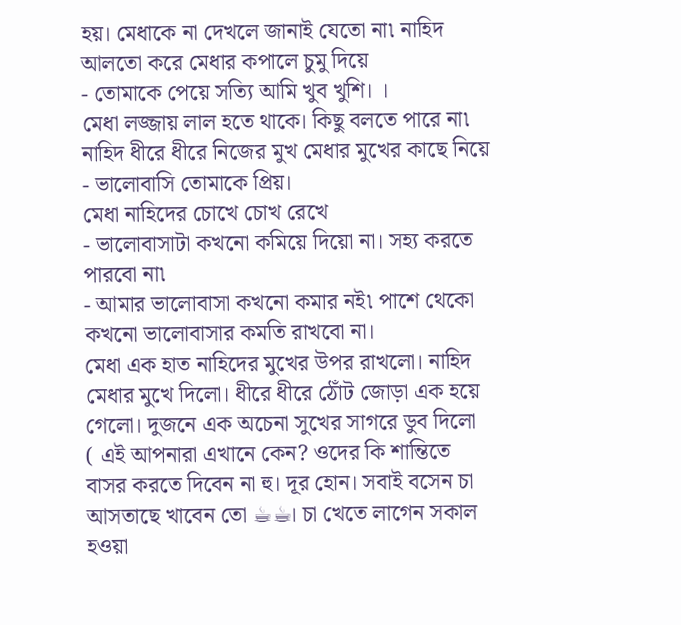হয়। মেধাকে না দেখলে জানাই যেতো না৷ নাহিদ আলতো করে মেধার কপালে চুমু দিয়ে
- তোমাকে পেয়ে সত্যি আমি খুব খুশি। ।
মেধা লজ্জায় লাল হতে থাকে। কিছু বলতে পারে না৷ নাহিদ ধীরে ধীরে নিজের মুখ মেধার মুখের কাছে নিয়ে
- ভালোবাসি তোমাকে প্রিয়।
মেধা নাহিদের চোখে চোখ রেখে
- ভালোবাসাটা কখনো কমিয়ে দিয়ো না। সহ্য করতে পারবো না৷
- আমার ভালোবাসা কখনো কমার নই৷ পাশে থেকো কখনো ভালোবাসার কমতি রাখবো না।
মেধা এক হাত নাহিদের মুখের উপর রাখলো। নাহিদ মেধার মুখে দিলো। ধীরে ধীরে ঠোঁট জোড়া এক হয়ে গেলো। দুজনে এক অচেনা সুখের সাগরে ডুব দিলো
( এই আপনারা এখানে কেন? ওদের কি শান্তিতে বাসর করতে দিবেন না হু। দূর হোন। সবাই বসেন চা আসতাছে খাবেন তো ☕☕। চা খেতে লাগেন সকাল হওয়া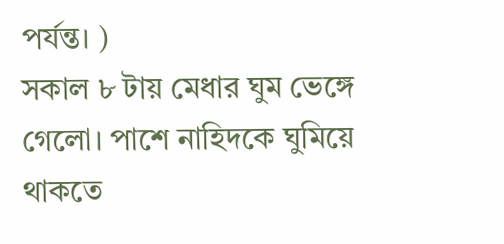পর্যন্ত। )
সকাল ৮ টায় মেধার ঘুম ভেঙ্গে গেলো। পাশে নাহিদকে ঘুমিয়ে থাকতে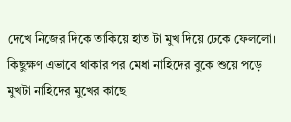দেখে নিজের দিকে তাকিয়ে হাত টা মুখ দিয়ে ঢেকে ফেললো। কিছুক্ষণ এভাবে থাকার পর মেধা নাহিদের বুকে শুয়ে পড়ে মুখটা নাহিদের মুখের কাছে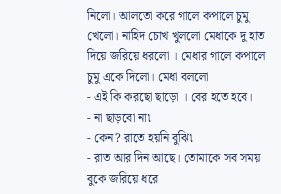নিলো। আলতো করে গালে কপালে চুমু খেলো। নাহিদ চোখ খুললো মেধাকে দু হাত দিয়ে জরিয়ে ধরলো । মেধার গালে কপালে চুমু একে দিলো। মেধা বললো
- এই কি করছো ছাড়ো । বের হতে হবে।
- না ছাড়বো না৷
- কেন? রাতে হয়নি বুঝি৷
- রাত আর দিন আছে। তোমাকে সব সময় বুকে জরিয়ে ধরে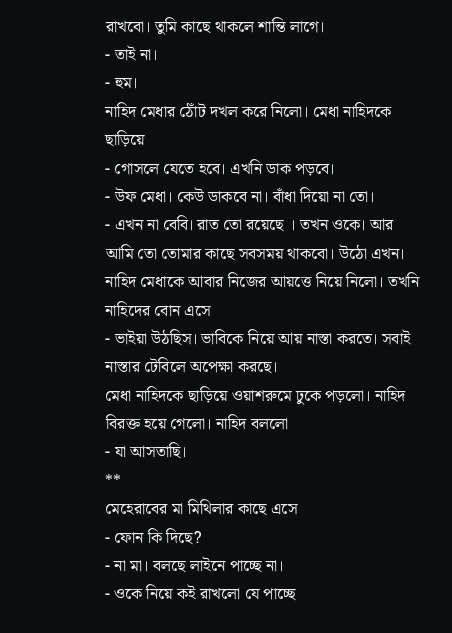রাখবো। তুমি কাছে থাকলে শান্তি লাগে।
- তাই না।
- হুম।
নাহিদ মেধার ঠোঁট দখল করে নিলো। মেধা নাহিদকে ছাড়িয়ে
- গোসলে যেতে হবে। এখনি ডাক পড়বে।
- উফ মেধা। কেউ ডাকবে না। বাঁধা দিয়ো না তো।
- এখন না বেবি। রাত তো রয়েছে । তখন ওকে। আর আমি তো তোমার কাছে সবসময় থাকবো। উঠো এখন।
নাহিদ মেধাকে আবার নিজের আয়ত্তে নিয়ে নিলো। তখনি নাহিদের বোন এসে
- ভাইয়া উঠছিস। ভাবিকে নিয়ে আয় নাস্তা করতে। সবাই নাস্তার টেবিলে অপেক্ষা করছে।
মেধা নাহিদকে ছাড়িয়ে ওয়াশরুমে ঢুকে পড়লো। নাহিদ বিরক্ত হয়ে গেলো। নাহিদ বললো
- যা আসতাছি।
**
মেহেরাবের মা মিথিলার কাছে এসে
- ফোন কি দিছে?
- না মা। বলছে লাইনে পাচ্ছে না।
- ওকে নিয়ে কই রাখলো যে পাচ্ছে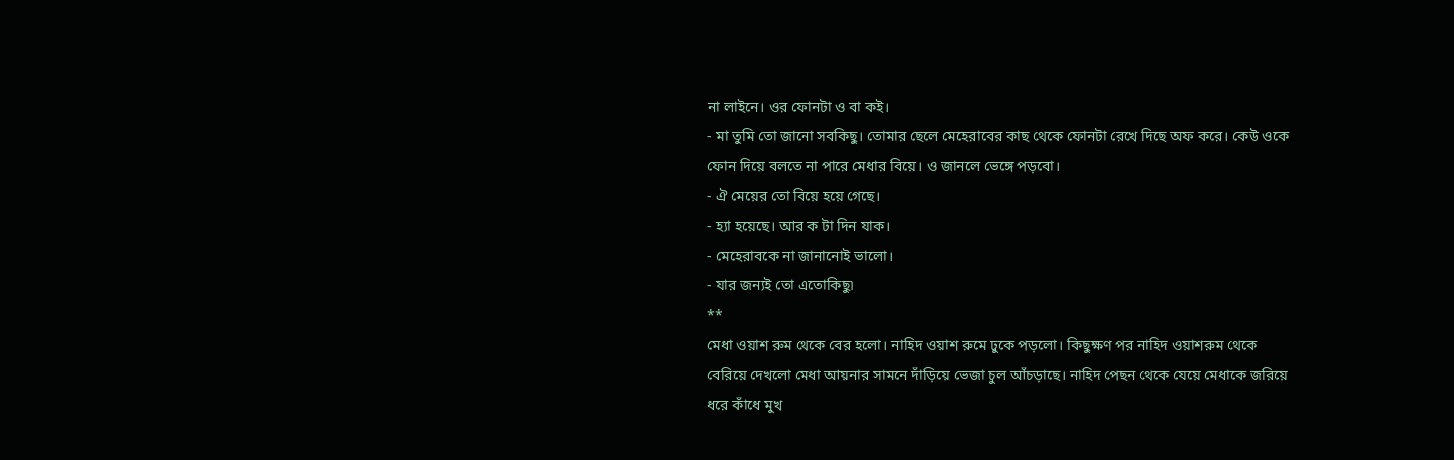না লাইনে। ওর ফোনটা ও বা কই।
- মা তুমি তো জানো সবকিছু। তোমার ছেলে মেহেরাবের কাছ থেকে ফোনটা রেখে দিছে অফ করে। কেউ ওকে ফোন দিয়ে বলতে না পারে মেধার বিয়ে। ও জানলে ভেঙ্গে পড়বো।
- ঐ মেয়ের তো বিয়ে হয়ে গেছে।
- হ্যা হয়েছে। আর ক টা দিন যাক।
- মেহেরাবকে না জানানোই ভালো।
- যার জন্যই তো এতোকিছু৷
**
মেধা ওয়াশ রুম থেকে বের হলো। নাহিদ ওয়াশ রুমে ঢুকে পড়লো। কিছুক্ষণ পর নাহিদ ওয়াশরুম থেকে বেরিয়ে দেখলো মেধা আয়নার সামনে দাঁড়িয়ে ভেজা চুল আঁচড়াছে। নাহিদ পেছন থেকে যেয়ে মেধাকে জরিয়ে ধরে কাঁধে মুখ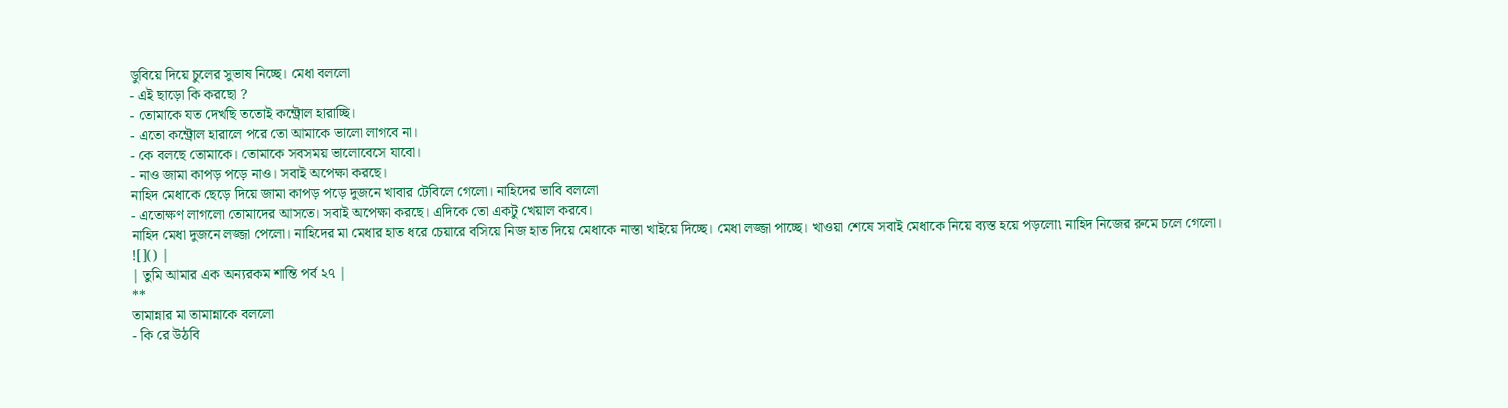ডুবিয়ে দিয়ে চুলের সুভাষ নিচ্ছে। মেধা বললো
- এই ছাড়ো কি করছো ?
- তোমাকে যত দেখছি ততোই কন্ট্রোল হারাচ্ছি।
- এতো কন্ট্রোল হারালে পরে তো আমাকে ভালো লাগবে না।
- কে বলছে তোমাকে। তোমাকে সবসময় ভালোবেসে যাবো।
- নাও জামা কাপড় পড়ে নাও। সবাই অপেক্ষা করছে।
নাহিদ মেধাকে ছেড়ে দিয়ে জামা কাপড় পড়ে দুজনে খাবার টেবিলে গেলো। নাহিদের ভাবি বললো
- এতোক্ষণ লাগলো তোমাদের আসতে। সবাই অপেক্ষা করছে। এদিকে তো একটু খেয়াল করবে।
নাহিদ মেধা দুজনে লজ্জা পেলো। নাহিদের মা মেধার হাত ধরে চেয়ারে বসিয়ে নিজ হাত দিয়ে মেধাকে নাস্তা খাইয়ে দিচ্ছে। মেধা লজ্জা পাচ্ছে। খাওয়া শেষে সবাই মেধাকে নিয়ে ব্যস্ত হয়ে পড়লো৷ নাহিদ নিজের রুমে চলে গেলো।
![]() |
| তুমি আমার এক অন্যরকম শান্তি পর্ব ২৭ |
**
তামান্নার মা তামান্নাকে বললো
- কি রে উঠবি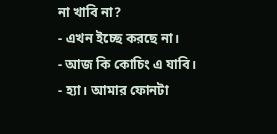না খাবি না?
- এখন ইচ্ছে করছে না।
- আজ কি কোচিং এ যাবি।
- হ্যা। আমার ফোনটা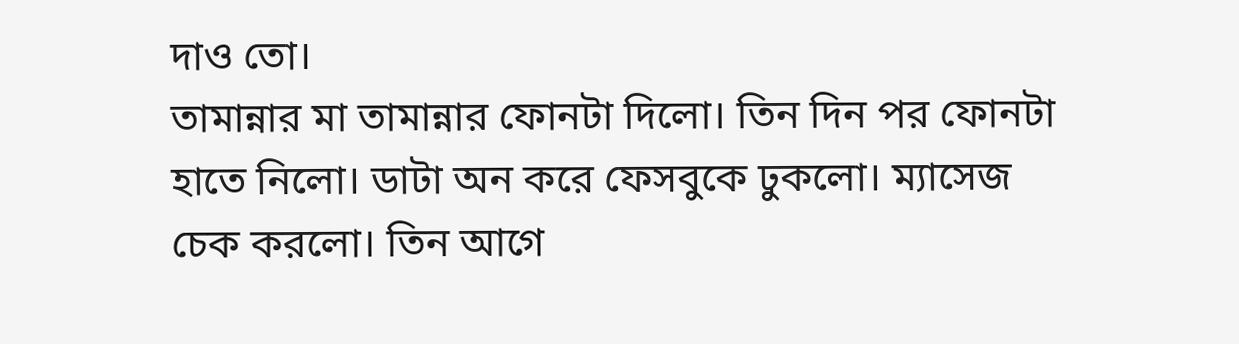দাও তো।
তামান্নার মা তামান্নার ফোনটা দিলো। তিন দিন পর ফোনটা হাতে নিলো। ডাটা অন করে ফেসবুকে ঢুকলো। ম্যাসেজ চেক করলো। তিন আগে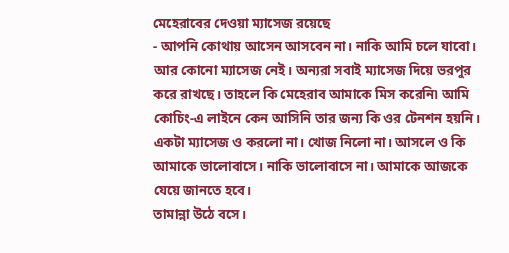মেহেরাবের দেওয়া ম্যাসেজ রয়েছে
- আপনি কোথায় আসেন আসবেন না। নাকি আমি চলে যাবো।
আর কোনো ম্যাসেজ নেই। অন্যরা সবাই ম্যাসেজ দিয়ে ভরপুর করে রাখছে। তাহলে কি মেহেরাব আমাকে মিস করেনি৷ আমি কোচিং-এ লাইনে কেন আসিনি তার জন্য কি ওর টেনশন হয়নি। একটা ম্যাসেজ ও করলো না। খোজ নিলো না। আসলে ও কি আমাকে ভালোবাসে। নাকি ভালোবাসে না। আমাকে আজকে যেয়ে জানতে হবে।
তামান্না উঠে বসে।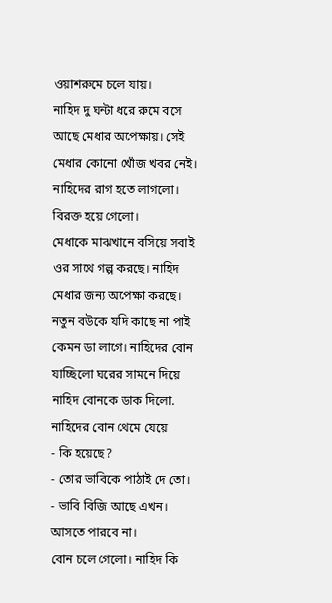ওয়াশরুমে চলে যায়।
নাহিদ দু ঘন্টা ধরে রুমে বসে আছে মেধার অপেক্ষায়। সেই মেধার কোনো খোঁজ খবর নেই। নাহিদের রাগ হতে লাগলো। বিরক্ত হয়ে গেলো।
মেধাকে মাঝখানে বসিয়ে সবাই ওর সাথে গল্প করছে। নাহিদ মেধার জন্য অপেক্ষা করছে। নতুন বউকে যদি কাছে না পাই কেমন ডা লাগে। নাহিদের বোন যাচ্ছিলো ঘরের সামনে দিয়ে নাহিদ বোনকে ডাক দিলো. নাহিদের বোন থেমে যেয়ে
- কি হয়েছে?
- তোর ভাবিকে পাঠাই দে তো।
- ভাবি বিজি আছে এখন। আসতে পারবে না।
বোন চলে গেলো। নাহিদ কি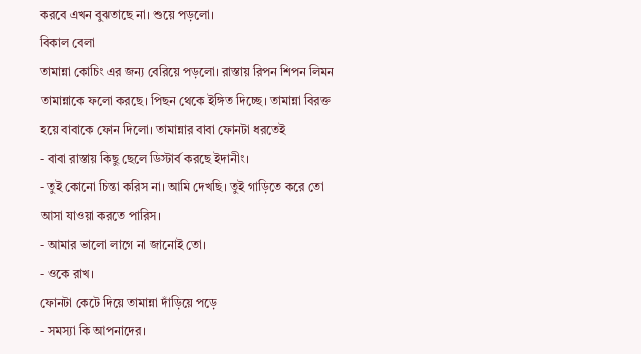করবে এখন বুঝতাছে না। শুয়ে পড়লো।
বিকাল বেলা
তামান্না কোচিং এর জন্য বেরিয়ে পড়লো। রাস্তায় রিপন শিপন লিমন তামান্নাকে ফলো করছে। পিছন থেকে ইঙ্গিত দিচ্ছে। তামান্না বিরক্ত হয়ে বাবাকে ফোন দিলো। তামান্নার বাবা ফোনটা ধরতেই
- বাবা রাস্তায় কিছু ছেলে ডিস্টার্ব করছে ইদানীং।
- তুই কোনো চিন্তা করিস না। আমি দেখছি। তুই গাড়িতে করে তো আসা যাওয়া করতে পারিস।
- আমার ভালো লাগে না জানোই তো।
- ওকে রাখ।
ফোনটা কেটে দিয়ে তামান্না দাঁড়িয়ে পড়ে
- সমস্যা কি আপনাদের।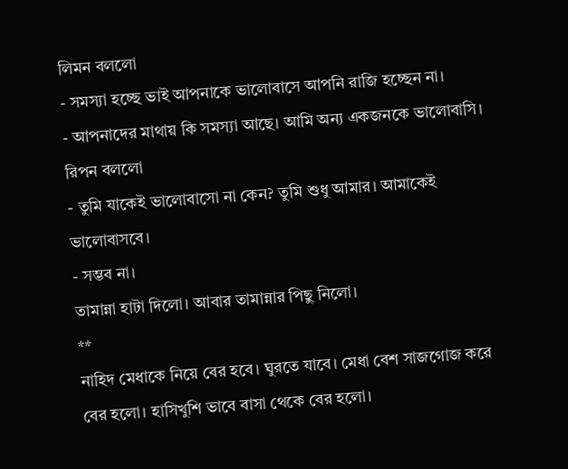লিমন বললো
- সমস্যা হচ্ছে ভাই আপনাকে ভালোবাসে আপনি রাজি হচ্ছেন না।
- আপনাদের মাথায় কি সমস্যা আছে। আমি অন্য একজনকে ভালোবাসি।
রিপন বললো
- তুমি যাকেই ভালোবাসো না কেন? তুমি শুধু আমার। আমাকেই ভালোবাসবে।
- সম্ভব না।
তামান্না হাটা দিলো। আবার তামান্নার পিছু নিলো।
**
নাহিদ মেধাকে নিয়ে বের হবে। ঘুরতে যাবে। মেধা বেশ সাজগোজ করে বের হলো। হাসিখুশি ভাবে বাসা থেকে বের হলো।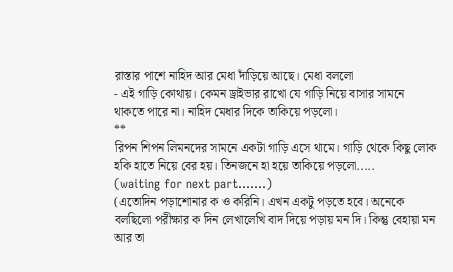রাস্তার পাশে নাহিদ আর মেধা দাঁড়িয়ে আছে। মেধা বললো
- এই গাড়ি কোথায়। কেমন ড্রাইভার রাখো যে গাড়ি নিয়ে বাসার সামনে থাকতে পারে না। নাহিদ মেধার দিকে তাকিয়ে পড়লো।
**
রিপন শিপন লিমনদের সামনে একটা গাড়ি এসে থামে। গাড়ি থেকে কিছু লোক হকি হাতে নিয়ে বের হয়। তিনজনে হা হয়ে তাকিয়ে পড়লো.....
(waiting for next part.......)
(এতোদিন পড়াশোনার ক ও করিনি। এখন একটু পড়তে হবে। অনেকে বলছিলো পরীক্ষার ক দিন লেখালেখি বাদ দিয়ে পড়ায় মন দি। কিন্তু বেহায়া মন আর তা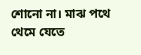শোনো না। মাঝ পথে থেমে যেতে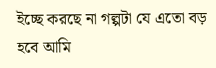ইচ্ছে করছে না গল্পটা যে এতো বড় হবে আমি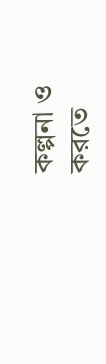কল্পনা ও করতে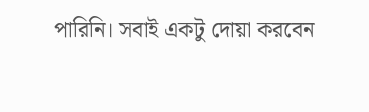পারিনি। সবাই একটু দোয়া করবেন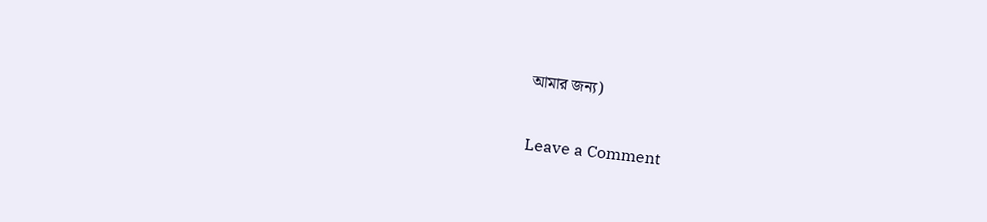আমার জন্য)

Leave a Comment